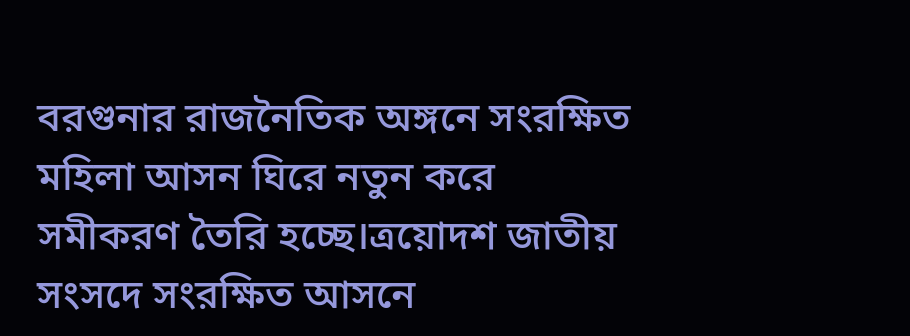বরগুনার রাজনৈতিক অঙ্গনে সংরক্ষিত মহিলা আসন ঘিরে নতুন করে সমীকরণ তৈরি হচ্ছে।ত্রয়োদশ জাতীয় সংসদে সংরক্ষিত আসনে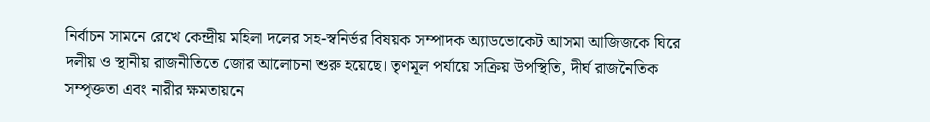নির্বাচন সামনে রেখে কেন্দ্রীয় মহিলা দলের সহ-স্বনির্ভর বিষয়ক সম্পাদক অ্যাডভোকেট আসমা আজিজকে ঘিরে দলীয় ও স্থানীয় রাজনীতিতে জোর আলোচনা শুরু হয়েছে। তৃণমূল পর্যায়ে সক্রিয় উপস্থিতি, দীর্ঘ রাজনৈতিক সম্পৃক্ততা এবং নারীর ক্ষমতায়নে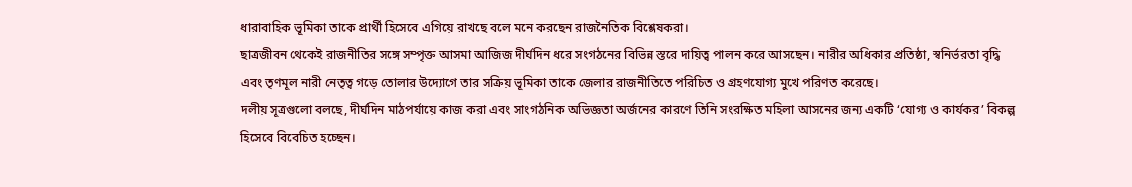ধারাবাহিক ভূমিকা তাকে প্রার্থী হিসেবে এগিয়ে রাখছে বলে মনে করছেন রাজনৈতিক বিশ্লেষকরা।
ছাত্রজীবন থেকেই রাজনীতির সঙ্গে সম্পৃক্ত আসমা আজিজ দীর্ঘদিন ধরে সংগঠনের বিভিন্ন স্তরে দায়িত্ব পালন করে আসছেন। নারীর অধিকার প্রতিষ্ঠা, স্বনির্ভরতা বৃদ্ধি এবং তৃণমূল নারী নেতৃত্ব গড়ে তোলার উদ্যোগে তার সক্রিয় ভূমিকা তাকে জেলার রাজনীতিতে পরিচিত ও গ্রহণযোগ্য মুখে পরিণত করেছে।
দলীয় সূত্রগুলো বলছে, দীর্ঘদিন মাঠপর্যায়ে কাজ করা এবং সাংগঠনিক অভিজ্ঞতা অর্জনের কারণে তিনি সংরক্ষিত মহিলা আসনের জন্য একটি ‘যোগ্য ও কার্যকর’ বিকল্প হিসেবে বিবেচিত হচ্ছেন।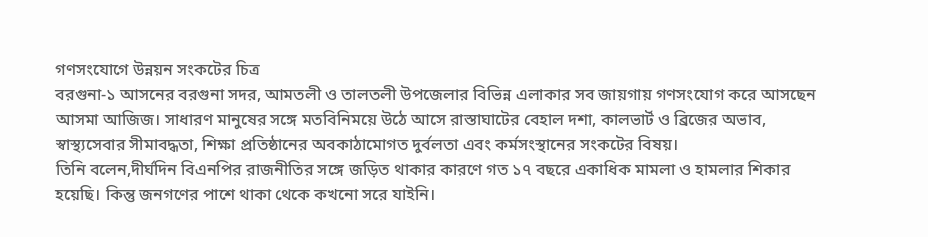গণসংযোগে উন্নয়ন সংকটের চিত্র
বরগুনা-১ আসনের বরগুনা সদর, আমতলী ও তালতলী উপজেলার বিভিন্ন এলাকার সব জায়গায় গণসংযোগ করে আসছেন আসমা আজিজ। সাধারণ মানুষের সঙ্গে মতবিনিময়ে উঠে আসে রাস্তাঘাটের বেহাল দশা, কালভার্ট ও ব্রিজের অভাব, স্বাস্থ্যসেবার সীমাবদ্ধতা, শিক্ষা প্রতিষ্ঠানের অবকাঠামোগত দুর্বলতা এবং কর্মসংস্থানের সংকটের বিষয়।
তিনি বলেন,দীর্ঘদিন বিএনপির রাজনীতির সঙ্গে জড়িত থাকার কারণে গত ১৭ বছরে একাধিক মামলা ও হামলার শিকার হয়েছি। কিন্তু জনগণের পাশে থাকা থেকে কখনো সরে যাইনি।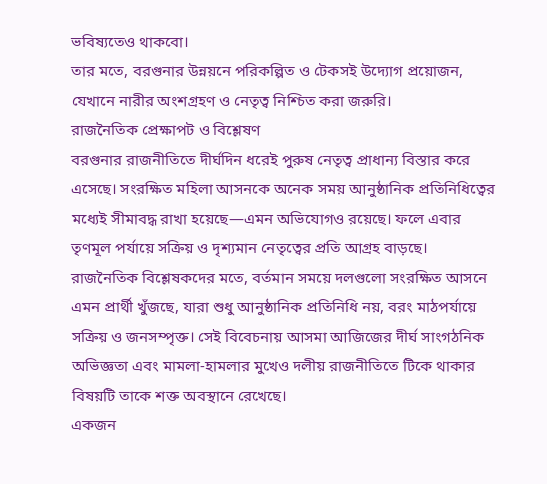ভবিষ্যতেও থাকবো।
তার মতে, বরগুনার উন্নয়নে পরিকল্পিত ও টেকসই উদ্যোগ প্রয়োজন, যেখানে নারীর অংশগ্রহণ ও নেতৃত্ব নিশ্চিত করা জরুরি।
রাজনৈতিক প্রেক্ষাপট ও বিশ্লেষণ
বরগুনার রাজনীতিতে দীর্ঘদিন ধরেই পুরুষ নেতৃত্ব প্রাধান্য বিস্তার করে এসেছে। সংরক্ষিত মহিলা আসনকে অনেক সময় আনুষ্ঠানিক প্রতিনিধিত্বের মধ্যেই সীমাবদ্ধ রাখা হয়েছে—এমন অভিযোগও রয়েছে। ফলে এবার তৃণমূল পর্যায়ে সক্রিয় ও দৃশ্যমান নেতৃত্বের প্রতি আগ্রহ বাড়ছে।
রাজনৈতিক বিশ্লেষকদের মতে, বর্তমান সময়ে দলগুলো সংরক্ষিত আসনে এমন প্রার্থী খুঁজছে, যারা শুধু আনুষ্ঠানিক প্রতিনিধি নয়, বরং মাঠপর্যায়ে সক্রিয় ও জনসম্পৃক্ত। সেই বিবেচনায় আসমা আজিজের দীর্ঘ সাংগঠনিক অভিজ্ঞতা এবং মামলা-হামলার মুখেও দলীয় রাজনীতিতে টিকে থাকার বিষয়টি তাকে শক্ত অবস্থানে রেখেছে।
একজন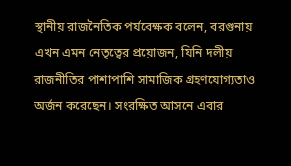স্থানীয় রাজনৈতিক পর্যবেক্ষক বলেন, বরগুনায় এখন এমন নেতৃত্বের প্রয়োজন, যিনি দলীয় রাজনীতির পাশাপাশি সামাজিক গ্রহণযোগ্যতাও অর্জন করেছেন। সংরক্ষিত আসনে এবার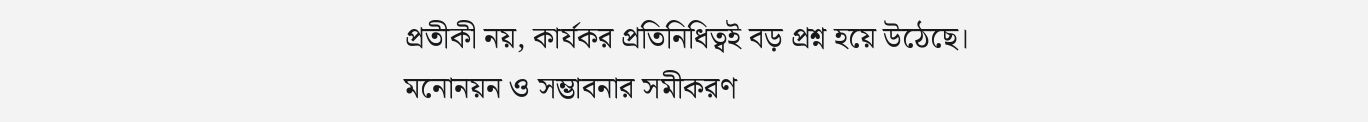প্রতীকী নয়, কার্যকর প্রতিনিধিত্বই বড় প্রশ্ন হয়ে উঠেছে।
মনোনয়ন ও সম্ভাবনার সমীকরণ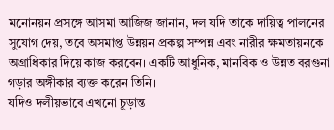মনোনয়ন প্রসঙ্গে আসমা আজিজ জানান, দল যদি তাকে দায়িত্ব পালনের সুযোগ দেয়, তবে অসমাপ্ত উন্নয়ন প্রকল্প সম্পন্ন এবং নারীর ক্ষমতায়নকে অগ্রাধিকার দিয়ে কাজ করবেন। একটি আধুনিক, মানবিক ও উন্নত বরগুনা গড়ার অঙ্গীকার ব্যক্ত করেন তিনি।
যদিও দলীয়ভাবে এখনো চূড়ান্ত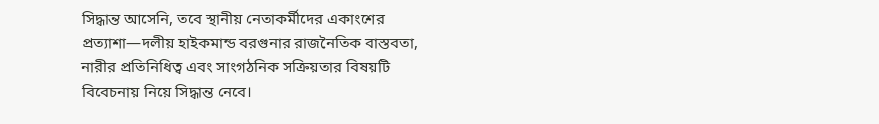সিদ্ধান্ত আসেনি, তবে স্থানীয় নেতাকর্মীদের একাংশের প্রত্যাশা—দলীয় হাইকমান্ড বরগুনার রাজনৈতিক বাস্তবতা, নারীর প্রতিনিধিত্ব এবং সাংগঠনিক সক্রিয়তার বিষয়টি বিবেচনায় নিয়ে সিদ্ধান্ত নেবে।